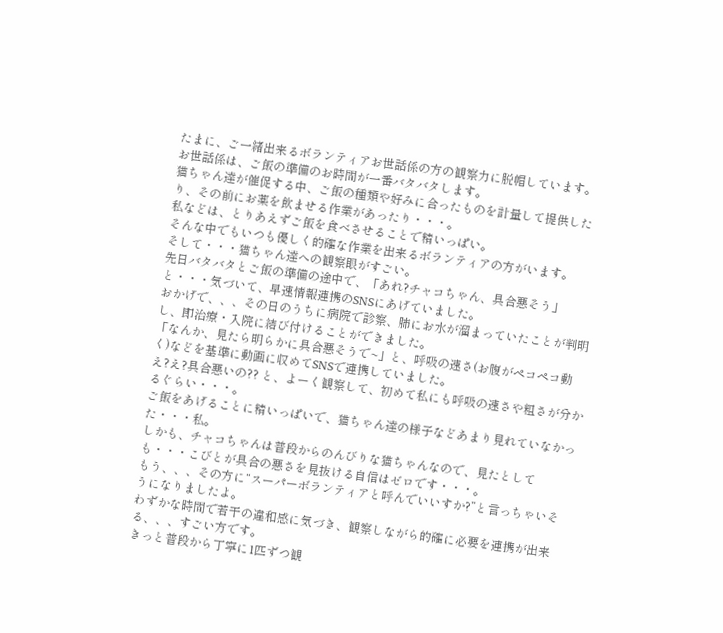たまに、ご一緒出来るボランティアお世話係の方の観察力に脱帽しています。
お世話係は、ご飯の準備のお時間が一番バタバタします。
猫ちゃん達が催促する中、ご飯の種類や好みに合ったものを計量して提供したり、その前にお薬を飲ませる作業があったり・・・。
私などは、とりあえずご飯を食べさせることで精いっぱい。
そんな中でもいつも優しく的確な作業を出来るボランティアの方がいます。
そして・・・猫ちゃん達への観察眼がすごい。
先日バタバタとご飯の準備の途中で、「あれ?チャコちゃん、具合悪そう」と・・・気づいて、早速情報連携のSNSにあげていました。
おかげで、、、その日のうちに病院で診察、肺にお水が溜まっていたことが判明し、即治療・入院に結び付けることができました。
「なんか、見たら明らかに具合悪そうで~」と、呼吸の速さ(お腹がペコペコ動く)などを基準に動画に収めてSNSで連携していました。
え?え?具合悪いの?? と、よーく観察して、初めて私にも呼吸の速さや粗さが分かるぐらい・・・。
ご飯をあげることに精いっぱいで、猫ちゃん達の様子などあまり見れていなかった・・・私。
しかも、チャコちゃんは普段からのんびりな猫ちゃんなので、見たとしても・・・こびとが具合の悪さを見抜ける自信はゼロです・・・。
もう、、、その方に“スーパーボランティアと呼んでいいすか?”と言っちゃいそうになりましたよ。
わずかな時間で若干の違和感に気づき、観察しながら的確に必要を連携が出来る、、、すごい方です。
きっと普段から丁寧に1匹ずつ観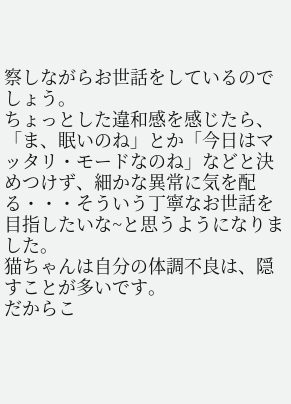察しながらお世話をしているのでしょう。
ちょっとした違和感を感じたら、「ま、眠いのね」とか「今日はマッタリ・モードなのね」などと決めつけず、細かな異常に気を配る・・・そういう丁寧なお世話を目指したいな~と思うようになりました。
猫ちゃんは自分の体調不良は、隠すことが多いです。
だからこ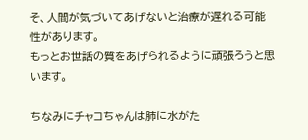そ、人間が気づいてあげないと治療が遅れる可能性があります。
もっとお世話の質をあげられるように頑張ろうと思います。

ちなみにチャコちゃんは肺に水がた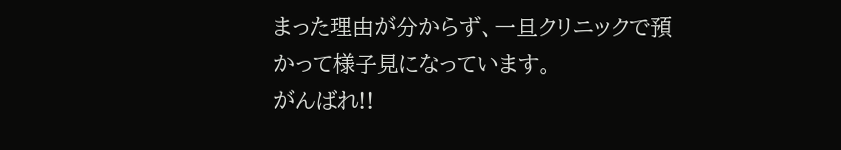まった理由が分からず、一旦クリニックで預かって様子見になっています。
がんばれ!!